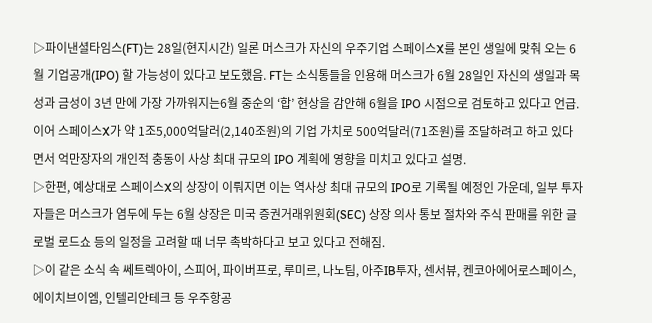▷파이낸셜타임스(FT)는 28일(현지시간) 일론 머스크가 자신의 우주기업 스페이스X를 본인 생일에 맞춰 오는 6월 기업공개(IPO) 할 가능성이 있다고 보도했음. FT는 소식통들을 인용해 머스크가 6월 28일인 자신의 생일과 목성과 금성이 3년 만에 가장 가까워지는6월 중순의 ‘합’ 현상을 감안해 6월을 IPO 시점으로 검토하고 있다고 언급. 이어 스페이스X가 약 1조5,000억달러(2,140조원)의 기업 가치로 500억달러(71조원)를 조달하려고 하고 있다면서 억만장자의 개인적 충동이 사상 최대 규모의 IPO 계획에 영향을 미치고 있다고 설명.
▷한편, 예상대로 스페이스X의 상장이 이뤄지면 이는 역사상 최대 규모의 IPO로 기록될 예정인 가운데, 일부 투자자들은 머스크가 염두에 두는 6월 상장은 미국 증권거래위원회(SEC) 상장 의사 통보 절차와 주식 판매를 위한 글로벌 로드쇼 등의 일정을 고려할 때 너무 촉박하다고 보고 있다고 전해짐.
▷이 같은 소식 속 쎄트렉아이, 스피어, 파이버프로, 루미르, 나노팀, 아주IB투자, 센서뷰, 켄코아에어로스페이스, 에이치브이엠, 인텔리안테크 등 우주항공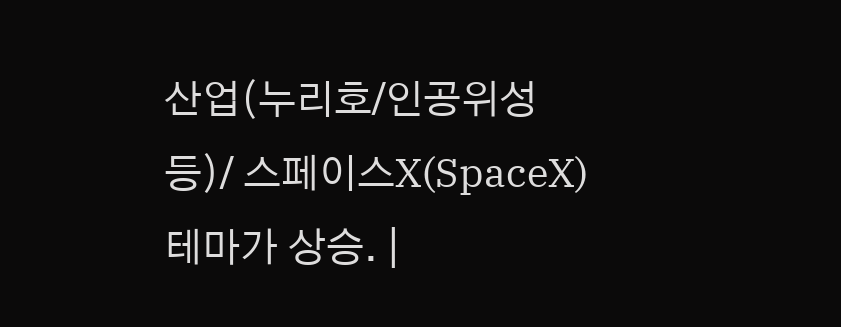산업(누리호/인공위성 등)/ 스페이스X(SpaceX) 테마가 상승. |